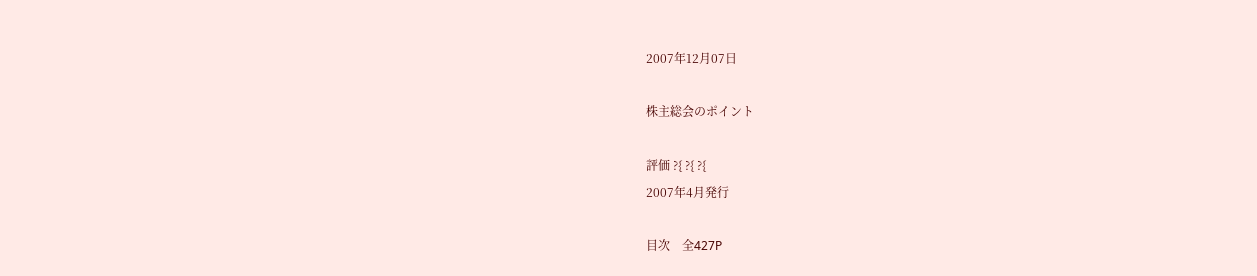2007年12月07日

株主総会のポイント

評価 ?{ ?{ ?{
2007年4月発行

目次    全427P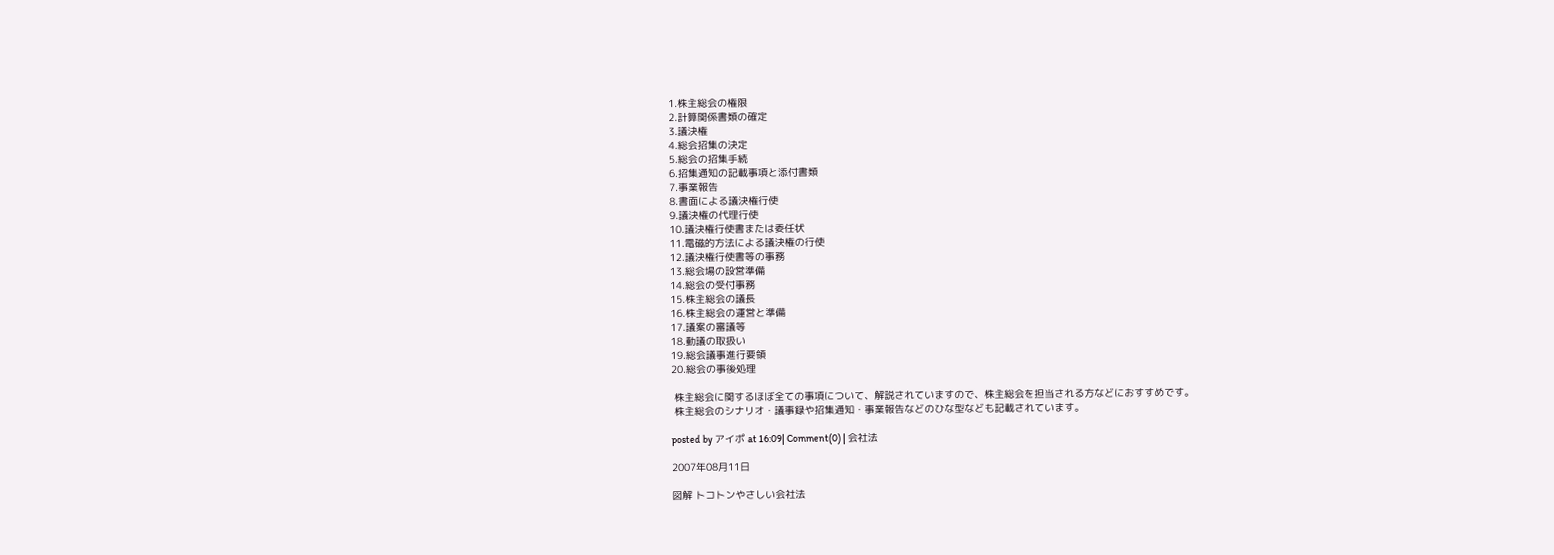1.株主総会の権限
2.計算関係書類の確定
3.議決権
4.総会招集の決定
5.総会の招集手続
6.招集通知の記載事項と添付書類
7.事業報告
8.書面による議決権行使
9.議決権の代理行使
10.議決権行使書または委任状
11.電磁的方法による議決権の行使
12.議決権行使書等の事務
13.総会場の設営準備
14.総会の受付事務
15.株主総会の議長
16.株主総会の運営と準備
17.議案の審議等
18.動議の取扱い
19.総会議事進行要領
20.総会の事後処理

 株主総会に関するほぼ全ての事項について、解説されていますので、株主総会を担当される方などにおすすめです。
 株主総会のシナリオ・議事録や招集通知・事業報告などのひな型なども記載されています。

posted by アイポ at 16:09| Comment(0) | 会社法

2007年08月11日

図解 トコトンやさしい会社法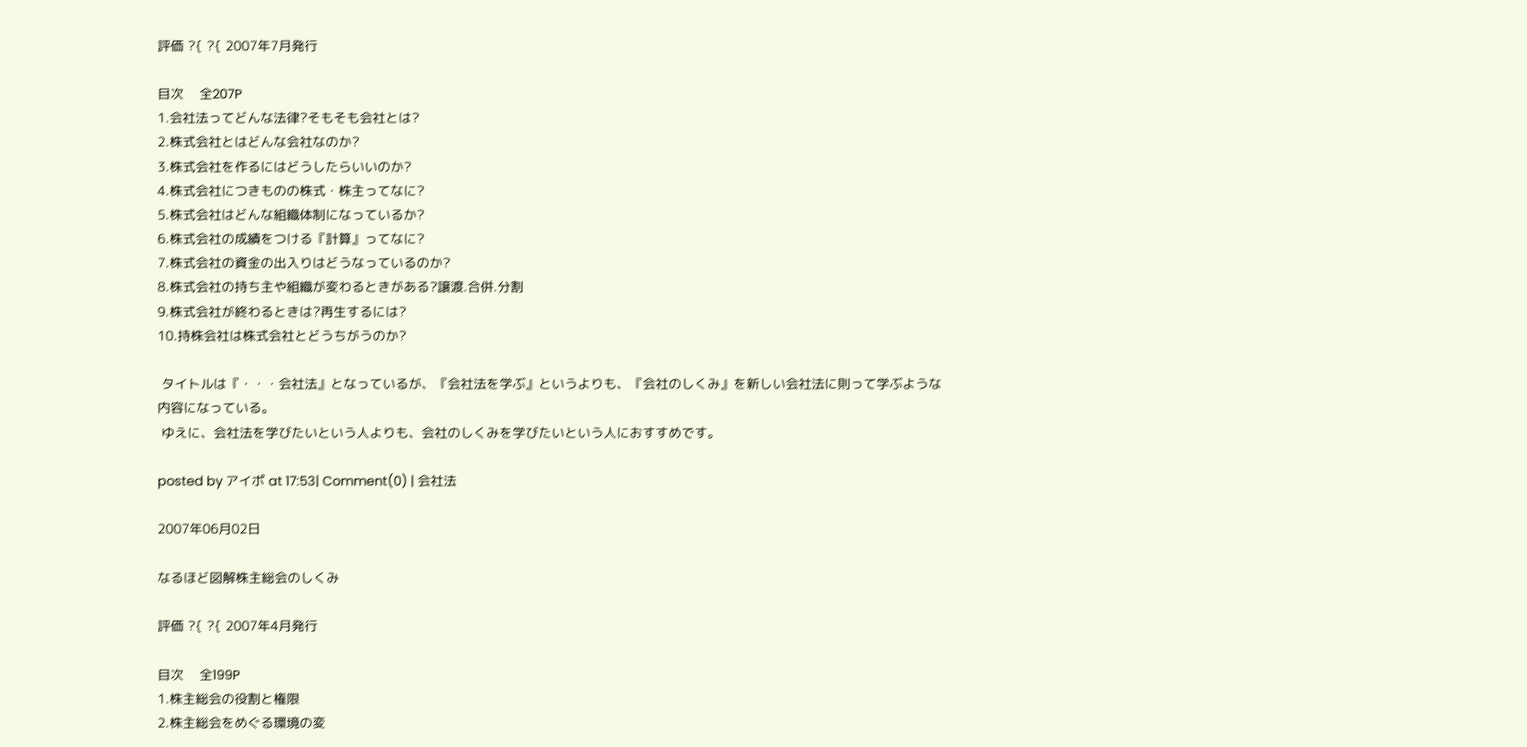評価 ?{ ?{ 2007年7月発行

目次    全207P
1.会社法ってどんな法律?そもそも会社とは?
2.株式会社とはどんな会社なのか?
3.株式会社を作るにはどうしたらいいのか?
4.株式会社につきものの株式・株主ってなに?
5.株式会社はどんな組織体制になっているか?
6.株式会社の成績をつける『計算』ってなに?
7.株式会社の資金の出入りはどうなっているのか?
8.株式会社の持ち主や組織が変わるときがある?譲渡.合併.分割
9.株式会社が終わるときは?再生するには?
10.持株会社は株式会社とどうちがうのか?

 タイトルは『・・・会社法』となっているが、『会社法を学ぶ』というよりも、『会社のしくみ』を新しい会社法に則って学ぶような内容になっている。
 ゆえに、会社法を学びたいという人よりも、会社のしくみを学びたいという人におすすめです。

posted by アイポ at 17:53| Comment(0) | 会社法

2007年06月02日

なるほど図解株主総会のしくみ

評価 ?{ ?{ 2007年4月発行

目次    全199P
1.株主総会の役割と権限
2.株主総会をめぐる環境の変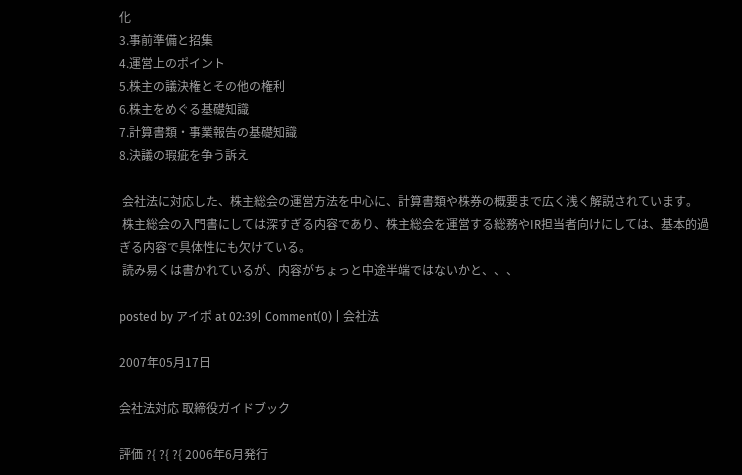化
3.事前準備と招集
4.運営上のポイント
5.株主の議決権とその他の権利
6.株主をめぐる基礎知識
7.計算書類・事業報告の基礎知識
8.決議の瑕疵を争う訴え

 会社法に対応した、株主総会の運営方法を中心に、計算書類や株券の概要まで広く浅く解説されています。
 株主総会の入門書にしては深すぎる内容であり、株主総会を運営する総務やIR担当者向けにしては、基本的過ぎる内容で具体性にも欠けている。
 読み易くは書かれているが、内容がちょっと中途半端ではないかと、、、

posted by アイポ at 02:39| Comment(0) | 会社法

2007年05月17日

会社法対応 取締役ガイドブック

評価 ?{ ?{ ?{ 2006年6月発行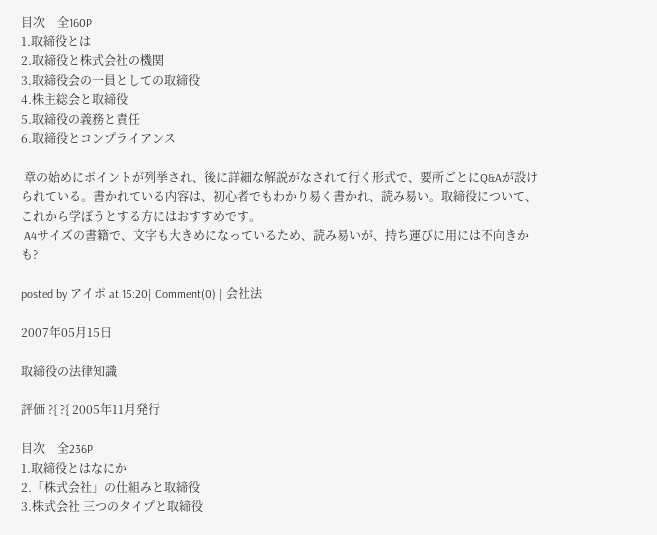目次    全160P
1.取締役とは
2.取締役と株式会社の機関
3.取締役会の一員としての取締役
4.株主総会と取締役
5.取締役の義務と責任
6.取締役とコンプライアンス

 章の始めにポイントが列挙され、後に詳細な解説がなされて行く形式で、要所ごとにQ&Aが設けられている。書かれている内容は、初心者でもわかり易く書かれ、読み易い。取締役について、これから学ぼうとする方にはおすすめです。
 A4サイズの書籍で、文字も大きめになっているため、読み易いが、持ち運びに用には不向きかも?

posted by アイポ at 15:20| Comment(0) | 会社法

2007年05月15日

取締役の法律知識

評価 ?{ ?{ 2005年11月発行

目次    全236P
1.取締役とはなにか
2.「株式会社」の仕組みと取締役
3.株式会社 三つのタイプと取締役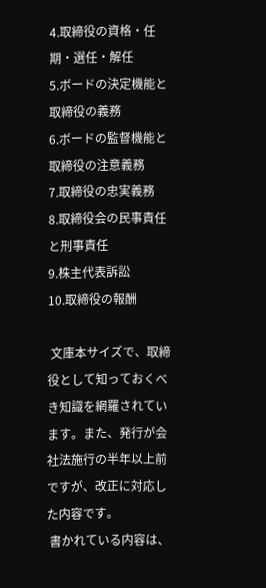4.取締役の資格・任期・選任・解任
5.ボードの決定機能と取締役の義務
6.ボードの監督機能と取締役の注意義務
7.取締役の忠実義務
8.取締役会の民事責任と刑事責任
9.株主代表訴訟
10.取締役の報酬

 文庫本サイズで、取締役として知っておくべき知識を網羅されています。また、発行が会社法施行の半年以上前ですが、改正に対応した内容です。
 書かれている内容は、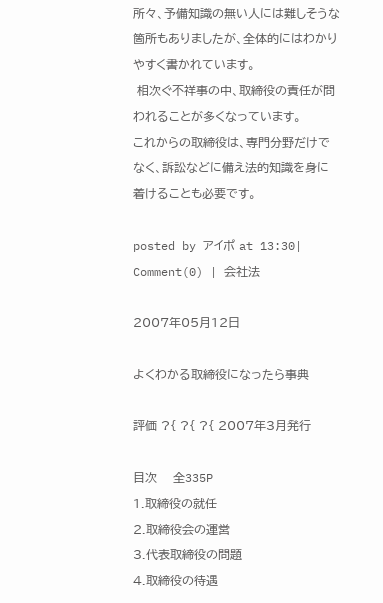所々、予備知識の無い人には難しそうな箇所もありましたが、全体的にはわかりやすく書かれています。
 相次ぐ不祥事の中、取締役の責任が問われることが多くなっています。
これからの取締役は、専門分野だけでなく、訴訟などに備え法的知識を身に着けることも必要です。

posted by アイポ at 13:30| Comment(0) | 会社法

2007年05月12日

よくわかる取締役になったら事典

評価 ?{ ?{ ?{ 2007年3月発行

目次    全335P
1.取締役の就任
2.取締役会の運営
3.代表取締役の問題
4.取締役の待遇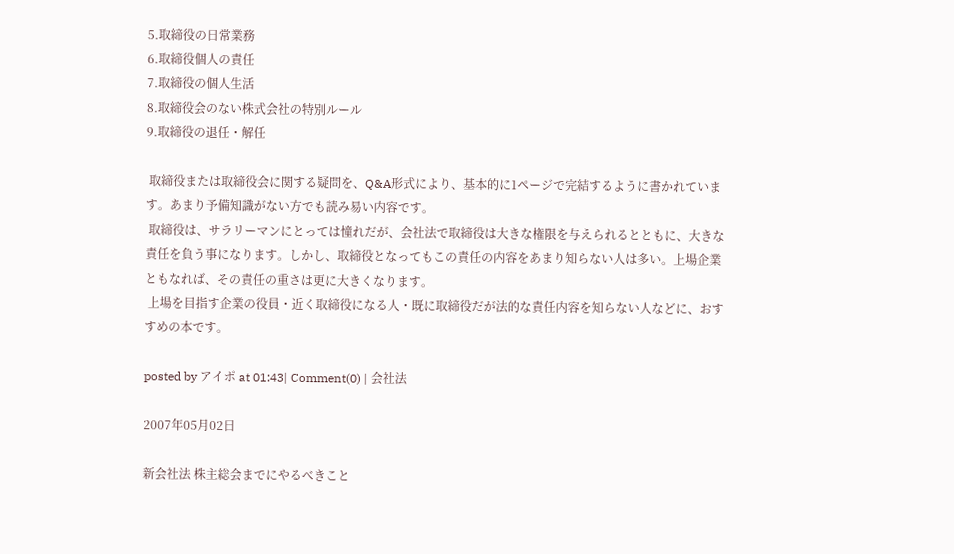5.取締役の日常業務
6.取締役個人の責任
7.取締役の個人生活
8.取締役会のない株式会社の特別ルール
9.取締役の退任・解任

 取締役または取締役会に関する疑問を、Q&A形式により、基本的に1ページで完結するように書かれています。あまり予備知識がない方でも読み易い内容です。
 取締役は、サラリーマンにとっては憧れだが、会社法で取締役は大きな権限を与えられるとともに、大きな責任を負う事になります。しかし、取締役となってもこの責任の内容をあまり知らない人は多い。上場企業ともなれば、その責任の重さは更に大きくなります。
 上場を目指す企業の役員・近く取締役になる人・既に取締役だが法的な責任内容を知らない人などに、おすすめの本です。

posted by アイポ at 01:43| Comment(0) | 会社法

2007年05月02日

新会社法 株主総会までにやるべきこと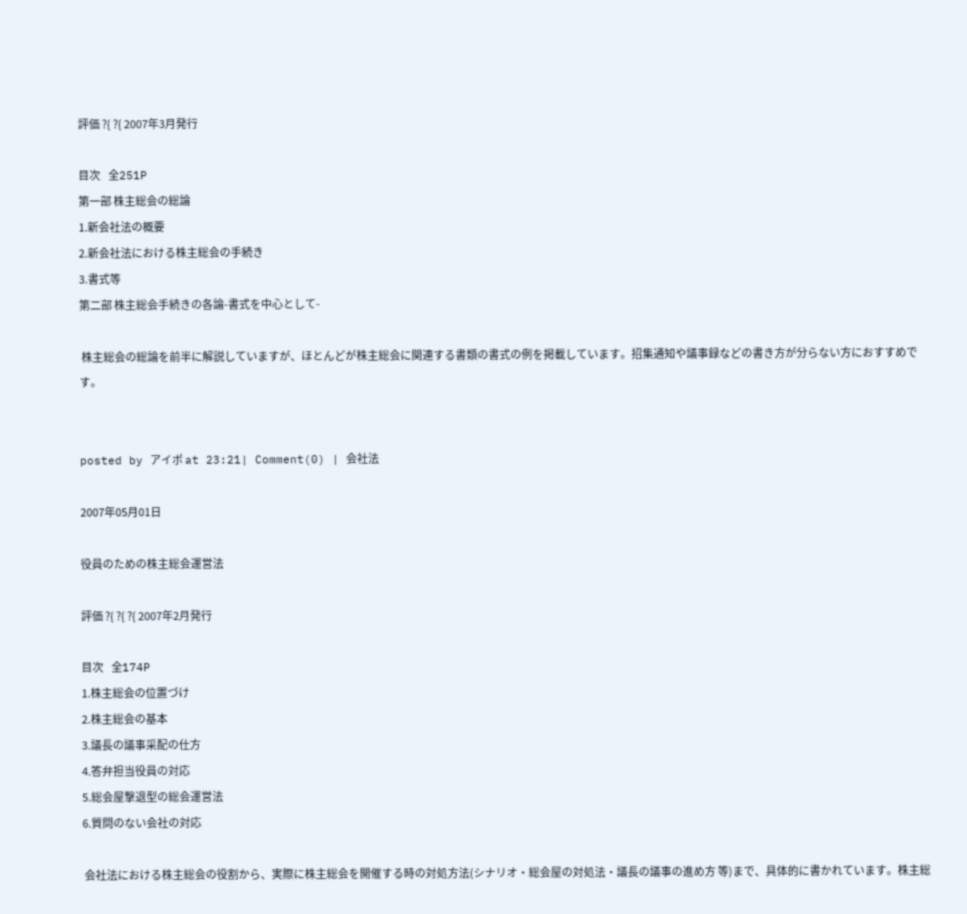評価 ?{ ?{ 2007年3月発行

目次    全251P
第一部 株主総会の総論
1.新会社法の概要
2.新会社法における株主総会の手続き
3.書式等
第二部 株主総会手続きの各論-書式を中心として-

 株主総会の総論を前半に解説していますが、ほとんどが株主総会に関連する書類の書式の例を掲載しています。招集通知や議事録などの書き方が分らない方におすすめです。


posted by アイポ at 23:21| Comment(0) | 会社法

2007年05月01日

役員のための株主総会運営法

評価 ?{ ?{ ?{ 2007年2月発行

目次    全174P
1.株主総会の位置づけ
2.株主総会の基本
3.議長の議事采配の仕方
4.答弁担当役員の対応
5.総会屋撃退型の総会運営法
6.質問のない会社の対応

 会社法における株主総会の役割から、実際に株主総会を開催する時の対処方法(シナリオ・総会屋の対処法・議長の議事の進め方 等)まで、具体的に書かれています。株主総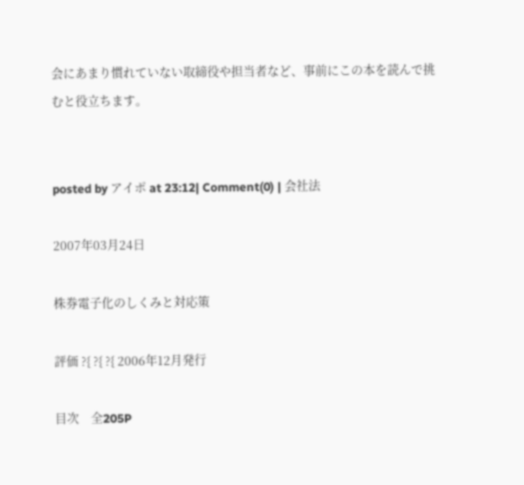会にあまり慣れていない取締役や担当者など、事前にこの本を読んで挑むと役立ちます。


posted by アイポ at 23:12| Comment(0) | 会社法

2007年03月24日

株券電子化のしくみと対応策

評価 ?{ ?{ ?{ 2006年12月発行

目次    全205P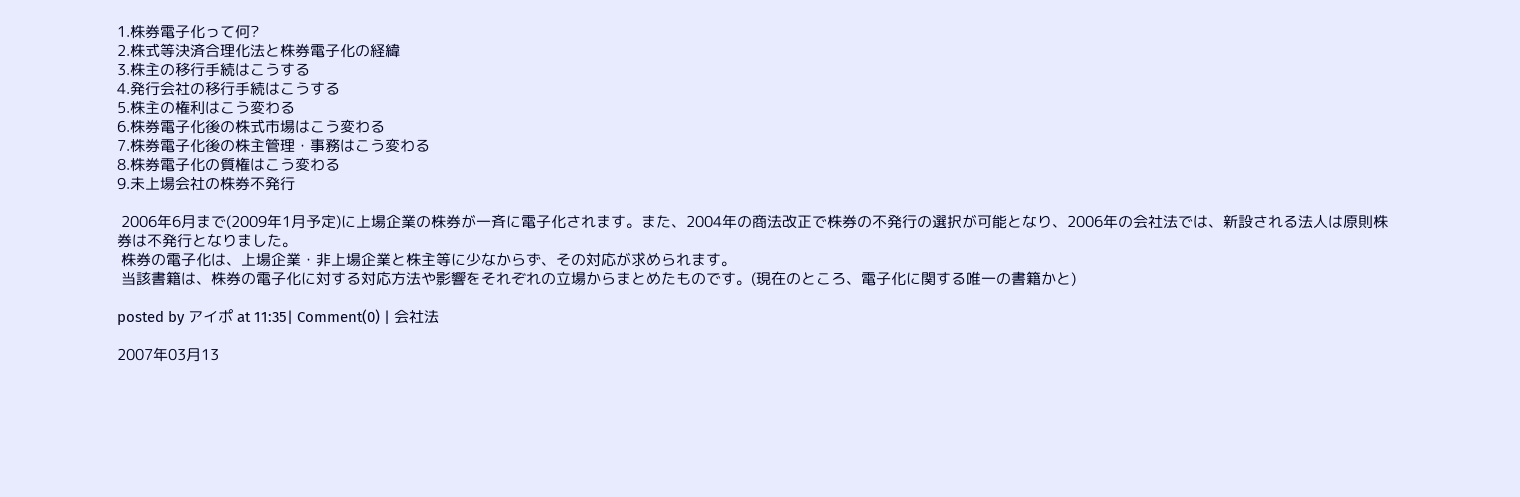1.株券電子化って何?
2.株式等決済合理化法と株券電子化の経緯
3.株主の移行手続はこうする
4.発行会社の移行手続はこうする
5.株主の権利はこう変わる
6.株券電子化後の株式市場はこう変わる
7.株券電子化後の株主管理・事務はこう変わる
8.株券電子化の質権はこう変わる
9.未上場会社の株券不発行

 2006年6月まで(2009年1月予定)に上場企業の株券が一斉に電子化されます。また、2004年の商法改正で株券の不発行の選択が可能となり、2006年の会社法では、新設される法人は原則株券は不発行となりました。
 株券の電子化は、上場企業・非上場企業と株主等に少なからず、その対応が求められます。
 当該書籍は、株券の電子化に対する対応方法や影響をそれぞれの立場からまとめたものです。(現在のところ、電子化に関する唯一の書籍かと)

posted by アイポ at 11:35| Comment(0) | 会社法

2007年03月13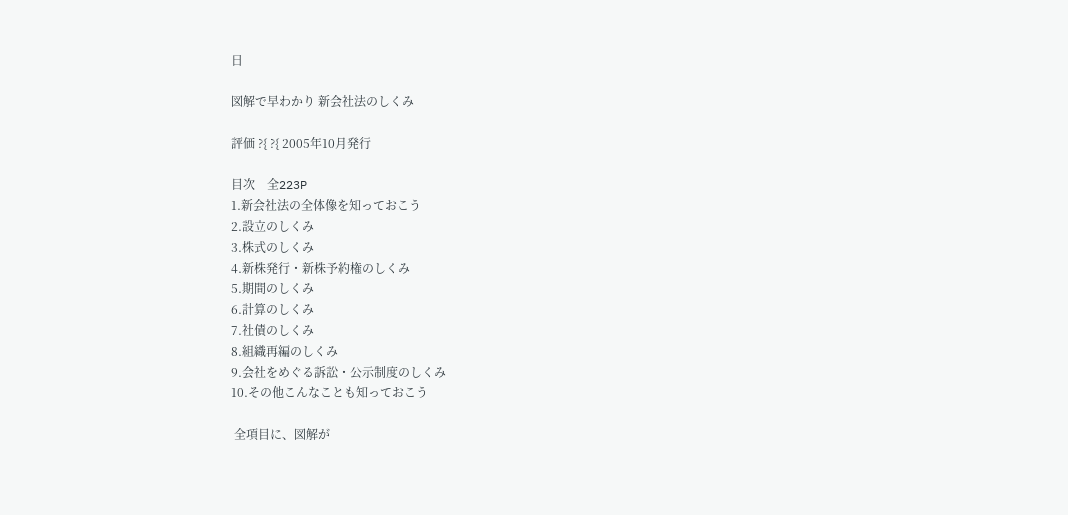日

図解で早わかり 新会社法のしくみ

評価 ?{ ?{ 2005年10月発行

目次    全223P
1.新会社法の全体像を知っておこう
2.設立のしくみ
3.株式のしくみ
4.新株発行・新株予約権のしくみ
5.期間のしくみ
6.計算のしくみ
7.社債のしくみ
8.組織再編のしくみ
9.会社をめぐる訴訟・公示制度のしくみ
10.その他こんなことも知っておこう

 全項目に、図解が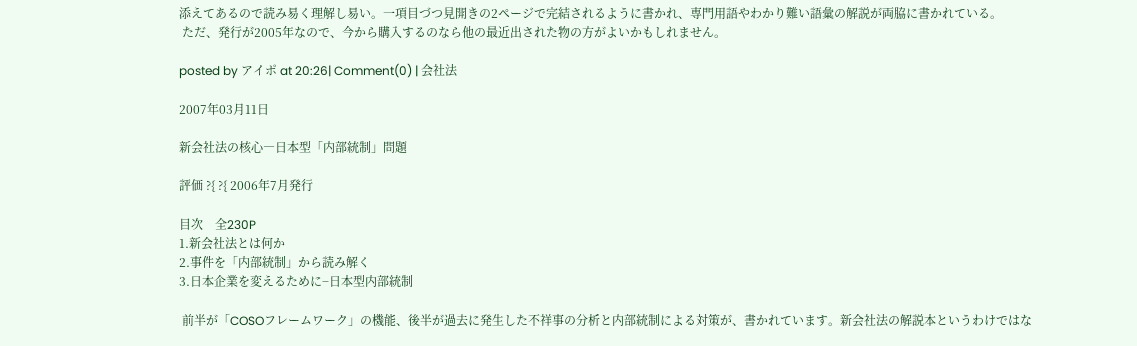添えてあるので読み易く理解し易い。一項目づつ見開きの2ページで完結されるように書かれ、専門用語やわかり難い語彙の解説が両脇に書かれている。
 ただ、発行が2005年なので、今から購入するのなら他の最近出された物の方がよいかもしれません。

posted by アイポ at 20:26| Comment(0) | 会社法

2007年03月11日

新会社法の核心―日本型「内部統制」問題

評価 ?{ ?{ 2006年7月発行

目次    全230P
1.新会社法とは何か
2.事件を「内部統制」から読み解く
3.日本企業を変えるために−日本型内部統制

 前半が「COSOフレームワーク」の機能、後半が過去に発生した不祥事の分析と内部統制による対策が、書かれています。新会社法の解説本というわけではな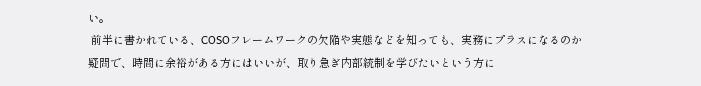い。
 前半に書かれている、COSOフレームワークの欠陥や実態などを知っても、実務にプラスになるのか疑問で、時間に余裕がある方にはいいが、取り急ぎ内部統制を学びたいという方に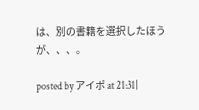は、別の書籍を選択したほうが、、、。

posted by アイポ at 21:31|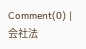Comment(0) | 会社法